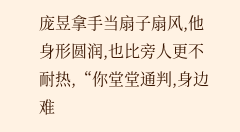庞昱拿手当扇子扇风,他身形圆润,也比旁人更不耐热,“你堂堂通判,身边难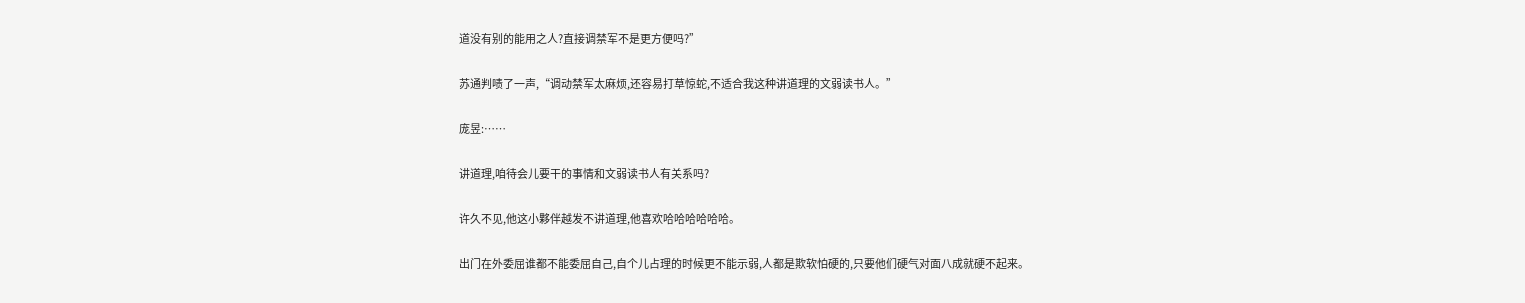道没有别的能用之人?直接调禁军不是更方便吗?”

苏通判啧了一声,“调动禁军太麻烦,还容易打草惊蛇,不适合我这种讲道理的文弱读书人。”

庞昱:……

讲道理,咱待会儿要干的事情和文弱读书人有关系吗?

许久不见,他这小夥伴越发不讲道理,他喜欢哈哈哈哈哈哈。

出门在外委屈谁都不能委屈自己,自个儿占理的时候更不能示弱,人都是欺软怕硬的,只要他们硬气对面八成就硬不起来。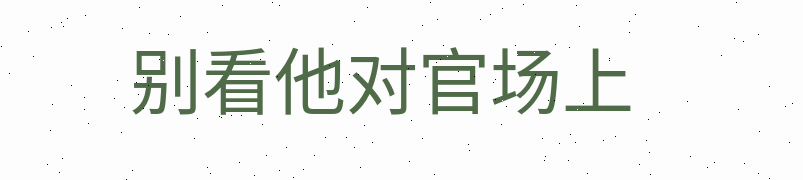别看他对官场上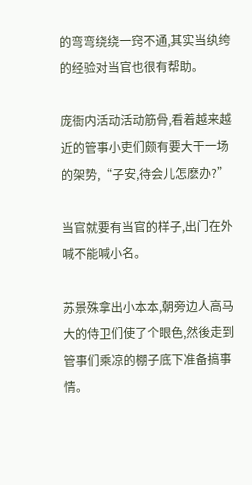的弯弯绕绕一窍不通,其实当纨绔的经验对当官也很有帮助。

庞衙内活动活动筋骨,看着越来越近的管事小吏们颇有要大干一场的架势,“子安,待会儿怎麽办?”

当官就要有当官的样子,出门在外喊不能喊小名。

苏景殊拿出小本本,朝旁边人高马大的侍卫们使了个眼色,然後走到管事们乘凉的棚子底下准备搞事情。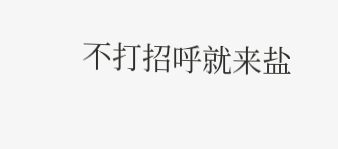不打招呼就来盐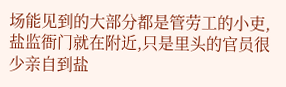场能见到的大部分都是管劳工的小吏,盐监衙门就在附近,只是里头的官员很少亲自到盐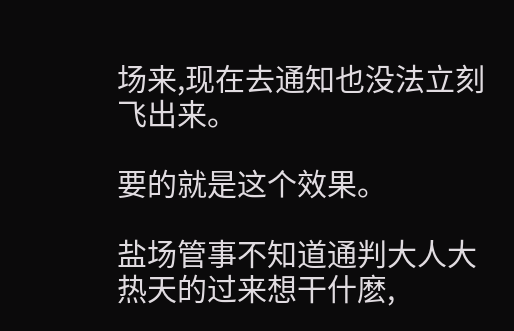场来,现在去通知也没法立刻飞出来。

要的就是这个效果。

盐场管事不知道通判大人大热天的过来想干什麽,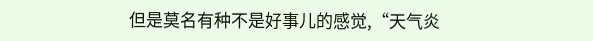但是莫名有种不是好事儿的感觉,“天气炎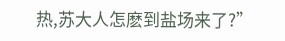热,苏大人怎麽到盐场来了?”